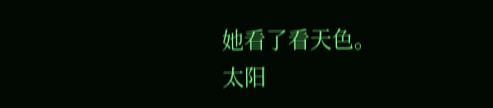她看了看天色。
太阳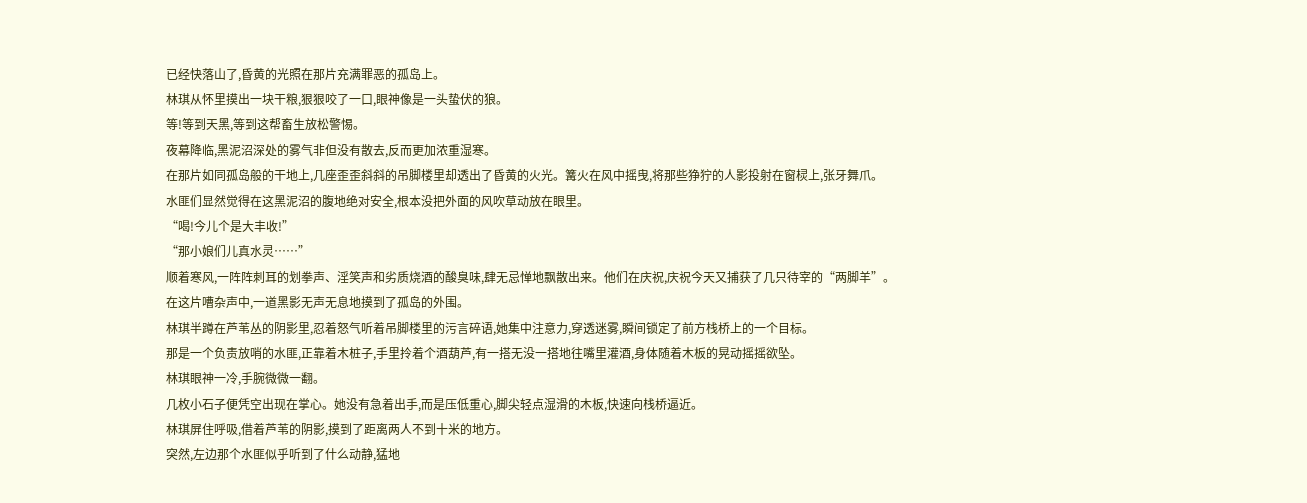已经快落山了,昏黄的光照在那片充满罪恶的孤岛上。
林琪从怀里摸出一块干粮,狠狠咬了一口,眼神像是一头蛰伏的狼。
等!等到天黑,等到这帮畜生放松警惕。
夜幕降临,黑泥沼深处的雾气非但没有散去,反而更加浓重湿寒。
在那片如同孤岛般的干地上,几座歪歪斜斜的吊脚楼里却透出了昏黄的火光。篝火在风中摇曳,将那些狰狞的人影投射在窗棂上,张牙舞爪。
水匪们显然觉得在这黑泥沼的腹地绝对安全,根本没把外面的风吹草动放在眼里。
“喝!今儿个是大丰收!”
“那小娘们儿真水灵……”
顺着寒风,一阵阵刺耳的划拳声、淫笑声和劣质烧酒的酸臭味,肆无忌惮地飘散出来。他们在庆祝,庆祝今天又捕获了几只待宰的“两脚羊”。
在这片嘈杂声中,一道黑影无声无息地摸到了孤岛的外围。
林琪半蹲在芦苇丛的阴影里,忍着怒气听着吊脚楼里的污言碎语,她集中注意力,穿透迷雾,瞬间锁定了前方栈桥上的一个目标。
那是一个负责放哨的水匪,正靠着木桩子,手里拎着个酒葫芦,有一搭无没一搭地往嘴里灌酒,身体随着木板的晃动摇摇欲坠。
林琪眼神一冷,手腕微微一翻。
几枚小石子便凭空出现在掌心。她没有急着出手,而是压低重心,脚尖轻点湿滑的木板,快速向栈桥逼近。
林琪屏住呼吸,借着芦苇的阴影,摸到了距离两人不到十米的地方。
突然,左边那个水匪似乎听到了什么动静,猛地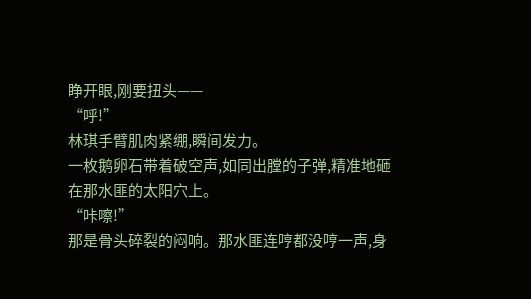睁开眼,刚要扭头——
“呼!”
林琪手臂肌肉紧绷,瞬间发力。
一枚鹅卵石带着破空声,如同出膛的子弹,精准地砸在那水匪的太阳穴上。
“咔嚓!”
那是骨头碎裂的闷响。那水匪连哼都没哼一声,身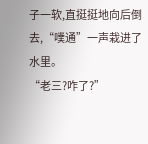子一软,直挺挺地向后倒去,“噗通”一声栽进了水里。
“老三?咋了?”